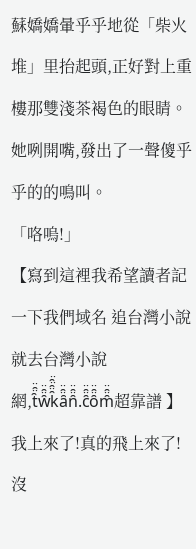蘇嬌嬌暈乎乎地從「柴火堆」里抬起頭,正好對上重樓那雙淺茶褐色的眼睛。
她咧開嘴,發出了一聲傻乎乎的的鳴叫。
「咯嗚!」
【寫到這裡我希望讀者記一下我們域名 追台灣小說就去台灣小說網,t̑̈̑̈w̑̈̑̈k̑̈̑̈̑̈ȃ̈̑̈n̑̈̑̈.c̑̈̑̈ȏ̈̑̈m̑̈̑̈超靠譜 】
我上來了!真的飛上來了!
沒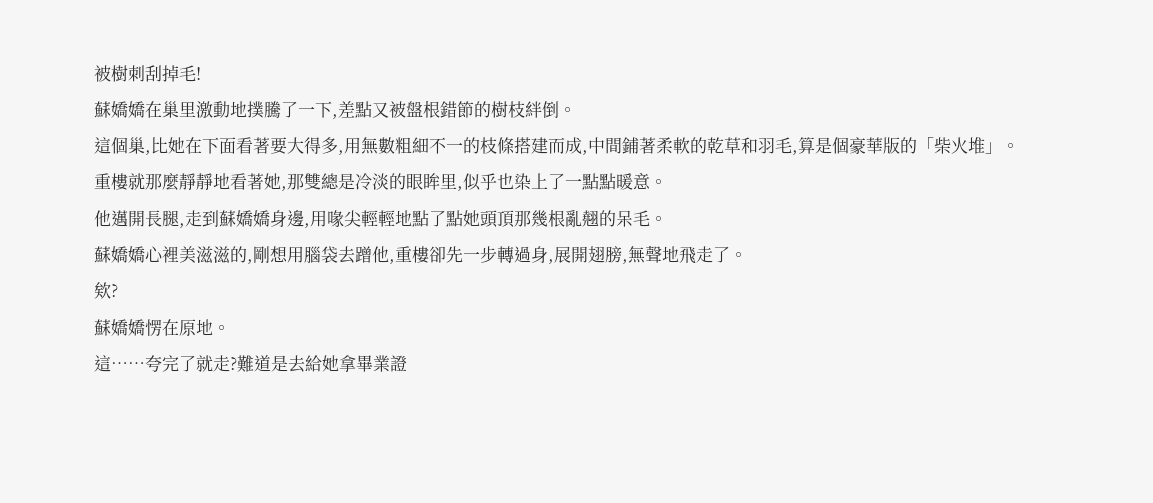被樹刺刮掉毛!
蘇嬌嬌在巢里激動地撲騰了一下,差點又被盤根錯節的樹枝絆倒。
這個巢,比她在下面看著要大得多,用無數粗細不一的枝條搭建而成,中間鋪著柔軟的乾草和羽毛,算是個豪華版的「柴火堆」。
重樓就那麼靜靜地看著她,那雙總是冷淡的眼眸里,似乎也染上了一點點暖意。
他邁開長腿,走到蘇嬌嬌身邊,用喙尖輕輕地點了點她頭頂那幾根亂翹的呆毛。
蘇嬌嬌心裡美滋滋的,剛想用腦袋去蹭他,重樓卻先一步轉過身,展開翅膀,無聲地飛走了。
欸?
蘇嬌嬌愣在原地。
這……夸完了就走?難道是去給她拿畢業證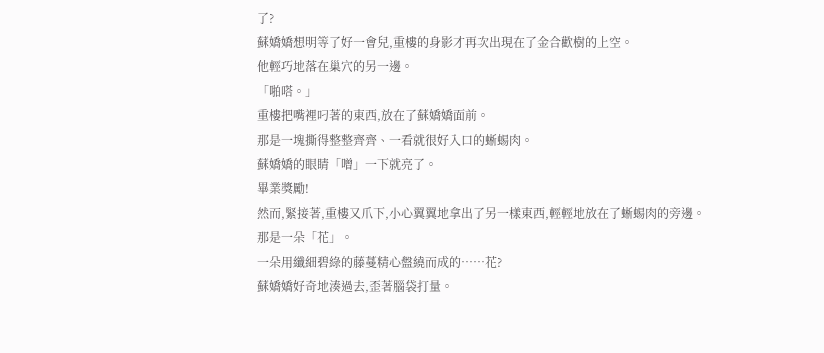了?
蘇嬌嬌想明等了好一會兒,重樓的身影才再次出現在了金合歡樹的上空。
他輕巧地落在巢穴的另一邊。
「啪嗒。」
重樓把嘴裡叼著的東西,放在了蘇嬌嬌面前。
那是一塊撕得整整齊齊、一看就很好入口的蜥蜴肉。
蘇嬌嬌的眼睛「噌」一下就亮了。
畢業獎勵!
然而,緊接著,重樓又爪下,小心翼翼地拿出了另一樣東西,輕輕地放在了蜥蜴肉的旁邊。
那是一朵「花」。
一朵用纖細碧綠的藤蔓精心盤繞而成的……花?
蘇嬌嬌好奇地湊過去,歪著腦袋打量。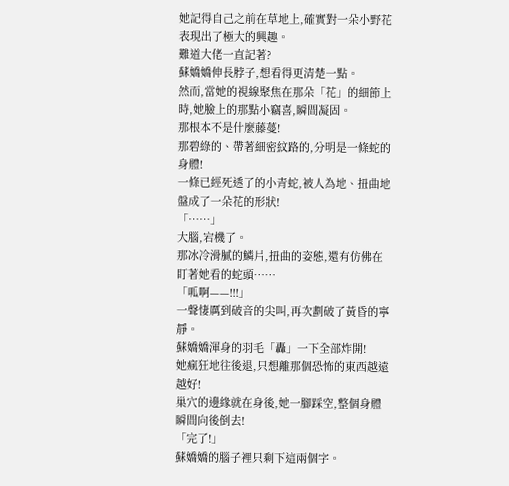她記得自己之前在草地上,確實對一朵小野花表現出了極大的興趣。
難道大佬一直記著?
蘇嬌嬌伸長脖子,想看得更清楚一點。
然而,當她的視線聚焦在那朵「花」的細節上時,她臉上的那點小竊喜,瞬間凝固。
那根本不是什麼藤蔓!
那碧綠的、帶著細密紋路的,分明是一條蛇的身體!
一條已經死透了的小青蛇,被人為地、扭曲地盤成了一朵花的形狀!
「……」
大腦,宕機了。
那冰冷滑膩的鱗片,扭曲的姿態,還有仿佛在盯著她看的蛇頭……
「呱啊——!!!」
一聲悽厲到破音的尖叫,再次劃破了黃昏的寧靜。
蘇嬌嬌渾身的羽毛「轟」一下全部炸開!
她瘋狂地往後退,只想離那個恐怖的東西越遠越好!
巢穴的邊緣就在身後,她一腳踩空,整個身體瞬間向後倒去!
「完了!」
蘇嬌嬌的腦子裡只剩下這兩個字。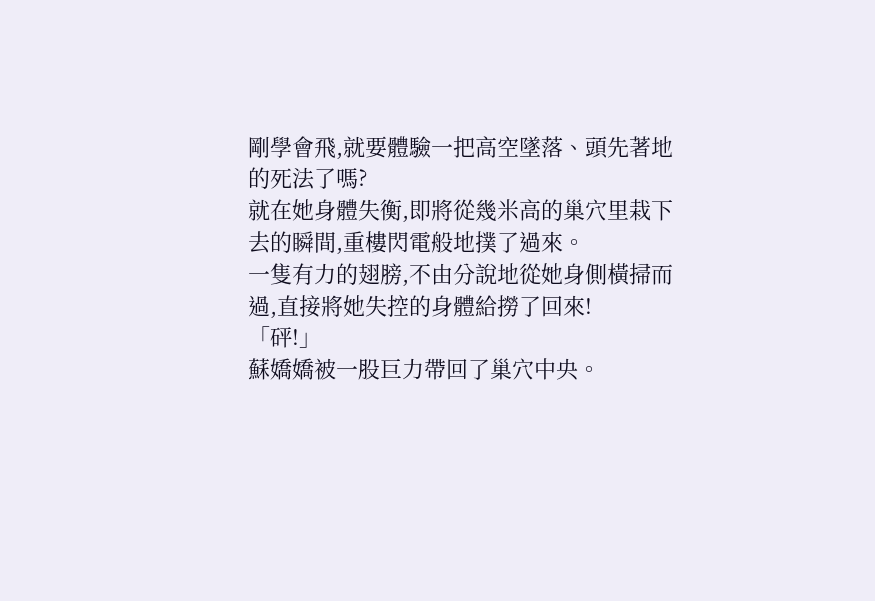剛學會飛,就要體驗一把高空墜落、頭先著地的死法了嗎?
就在她身體失衡,即將從幾米高的巢穴里栽下去的瞬間,重樓閃電般地撲了過來。
一隻有力的翅膀,不由分說地從她身側橫掃而過,直接將她失控的身體給撈了回來!
「砰!」
蘇嬌嬌被一股巨力帶回了巢穴中央。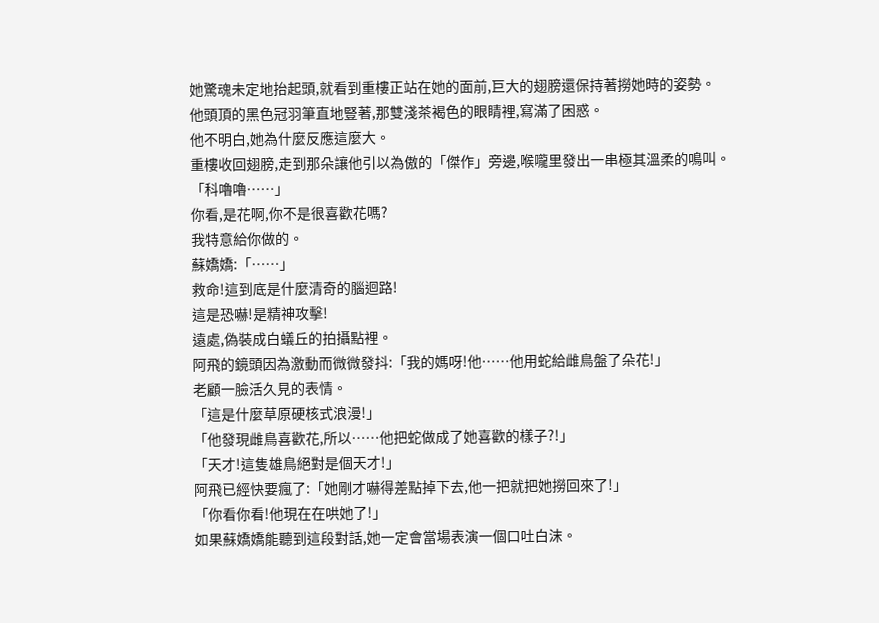她驚魂未定地抬起頭,就看到重樓正站在她的面前,巨大的翅膀還保持著撈她時的姿勢。
他頭頂的黑色冠羽筆直地豎著,那雙淺茶褐色的眼睛裡,寫滿了困惑。
他不明白,她為什麼反應這麼大。
重樓收回翅膀,走到那朵讓他引以為傲的「傑作」旁邊,喉嚨里發出一串極其溫柔的鳴叫。
「科嚕嚕……」
你看,是花啊,你不是很喜歡花嗎?
我特意給你做的。
蘇嬌嬌:「……」
救命!這到底是什麼清奇的腦迴路!
這是恐嚇!是精神攻擊!
遠處,偽裝成白蟻丘的拍攝點裡。
阿飛的鏡頭因為激動而微微發抖:「我的媽呀!他……他用蛇給雌鳥盤了朵花!」
老顧一臉活久見的表情。
「這是什麼草原硬核式浪漫!」
「他發現雌鳥喜歡花,所以……他把蛇做成了她喜歡的樣子?!」
「天才!這隻雄鳥絕對是個天才!」
阿飛已經快要瘋了:「她剛才嚇得差點掉下去,他一把就把她撈回來了!」
「你看你看!他現在在哄她了!」
如果蘇嬌嬌能聽到這段對話,她一定會當場表演一個口吐白沫。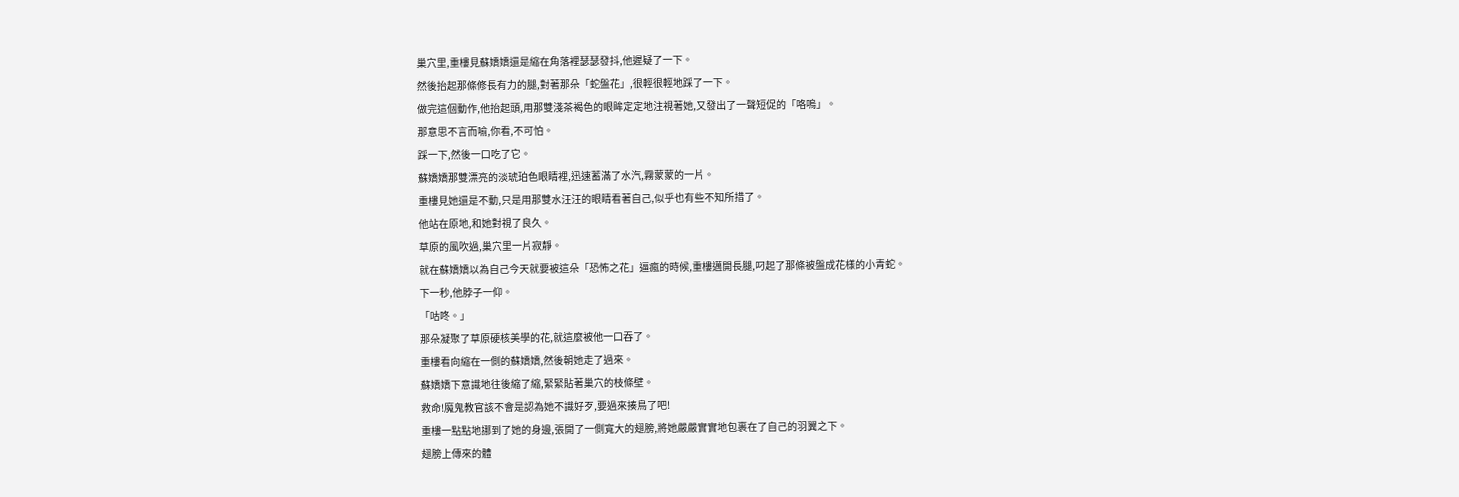巢穴里,重樓見蘇嬌嬌還是縮在角落裡瑟瑟發抖,他遲疑了一下。
然後抬起那條修長有力的腿,對著那朵「蛇盤花」,很輕很輕地踩了一下。
做完這個動作,他抬起頭,用那雙淺茶褐色的眼眸定定地注視著她,又發出了一聲短促的「咯嗚」。
那意思不言而喻,你看,不可怕。
踩一下,然後一口吃了它。
蘇嬌嬌那雙漂亮的淡琥珀色眼睛裡,迅速蓄滿了水汽,霧蒙蒙的一片。
重樓見她還是不動,只是用那雙水汪汪的眼睛看著自己,似乎也有些不知所措了。
他站在原地,和她對視了良久。
草原的風吹過,巢穴里一片寂靜。
就在蘇嬌嬌以為自己今天就要被這朵「恐怖之花」逼瘋的時候,重樓邁開長腿,叼起了那條被盤成花樣的小青蛇。
下一秒,他脖子一仰。
「咕咚。」
那朵凝聚了草原硬核美學的花,就這麼被他一口吞了。
重樓看向縮在一側的蘇嬌嬌,然後朝她走了過來。
蘇嬌嬌下意識地往後縮了縮,緊緊貼著巢穴的枝條壁。
救命!魔鬼教官該不會是認為她不識好歹,要過來揍鳥了吧!
重樓一點點地挪到了她的身邊,張開了一側寬大的翅膀,將她嚴嚴實實地包裹在了自己的羽翼之下。
翅膀上傳來的體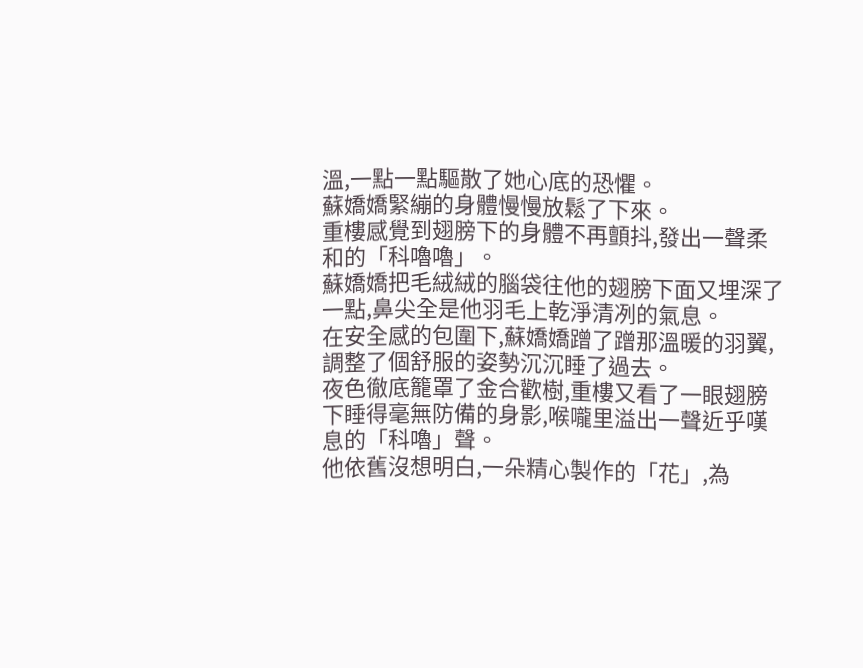溫,一點一點驅散了她心底的恐懼。
蘇嬌嬌緊繃的身體慢慢放鬆了下來。
重樓感覺到翅膀下的身體不再顫抖,發出一聲柔和的「科嚕嚕」。
蘇嬌嬌把毛絨絨的腦袋往他的翅膀下面又埋深了一點,鼻尖全是他羽毛上乾淨清冽的氣息。
在安全感的包圍下,蘇嬌嬌蹭了蹭那溫暖的羽翼,調整了個舒服的姿勢沉沉睡了過去。
夜色徹底籠罩了金合歡樹,重樓又看了一眼翅膀下睡得毫無防備的身影,喉嚨里溢出一聲近乎嘆息的「科嚕」聲。
他依舊沒想明白,一朵精心製作的「花」,為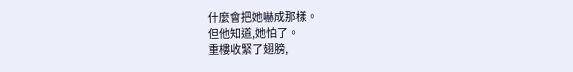什麼會把她嚇成那樣。
但他知道,她怕了。
重樓收緊了翅膀,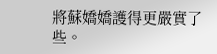將蘇嬌嬌護得更嚴實了些。